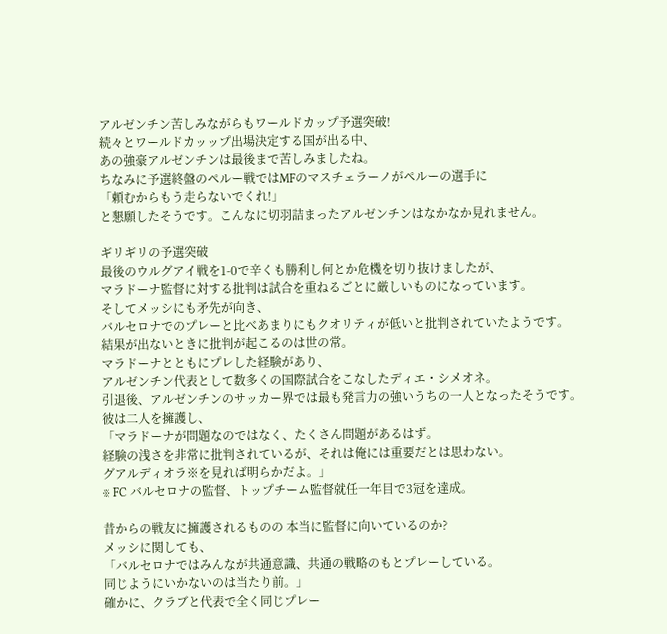アルゼンチン苦しみながらもワールドカップ予選突破!
続々とワールドカッップ出場決定する国が出る中、
あの強豪アルゼンチンは最後まで苦しみましたね。
ちなみに予選終盤のペルー戦ではMFのマスチェラーノがペルーの選手に
「頼むからもう走らないでくれ!」
と懇願したそうです。こんなに切羽詰まったアルゼンチンはなかなか見れません。

ギリギリの予選突破
最後のウルグアイ戦を1-0で辛くも勝利し何とか危機を切り抜けましたが、
マラドーナ監督に対する批判は試合を重ねるごとに厳しいものになっています。
そしてメッシにも矛先が向き、
バルセロナでのプレーと比べあまりにもクオリティが低いと批判されていたようです。
結果が出ないときに批判が起こるのは世の常。
マラドーナとともにプレした経験があり、
アルゼンチン代表として数多くの国際試合をこなしたディエ・シメオネ。
引退後、アルゼンチンのサッカー界では最も発言力の強いうちの一人となったそうです。
彼は二人を擁護し、
「マラドーナが問題なのではなく、たくさん問題があるはず。
経験の浅さを非常に批判されているが、それは俺には重要だとは思わない。
グアルディオラ※を見れば明らかだよ。」
※ FC バルセロナの監督、トップチーム監督就任一年目で3冠を達成。

昔からの戦友に擁護されるものの 本当に監督に向いているのか?
メッシに関しても、
「バルセロナではみんなが共通意識、共通の戦略のもとプレーしている。
同じようにいかないのは当たり前。」
確かに、クラブと代表で全く同じプレー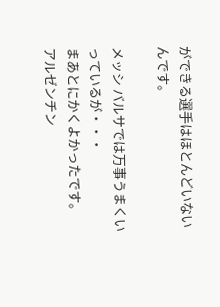ができる選手はほとんどいないんです。

メッシ バルサでは万事うまくいっているが・・・
まあとにかくよかったです。
アルゼンチン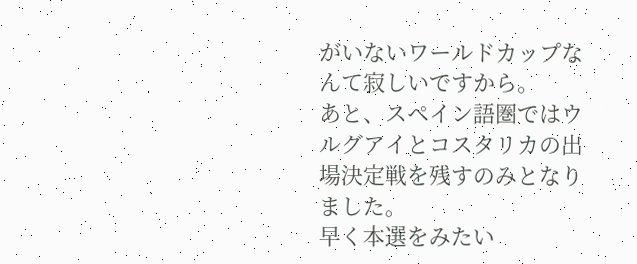がいないワールドカップなんて寂しいですから。
あと、スペイン語圏ではウルグアイとコスタリカの出場決定戦を残すのみとなりました。
早く本選をみたい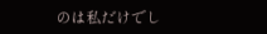のは私だけでし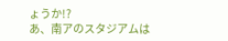ょうか!?
あ、南アのスタジアムは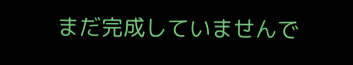まだ完成していませんで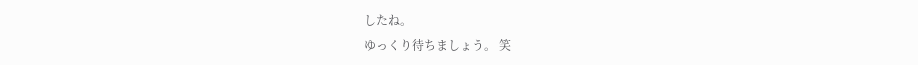したね。
ゆっくり待ちましょう。 笑